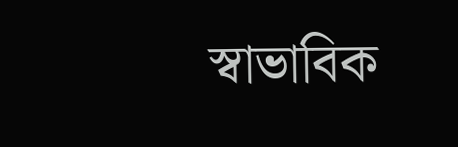স্বাভাবিক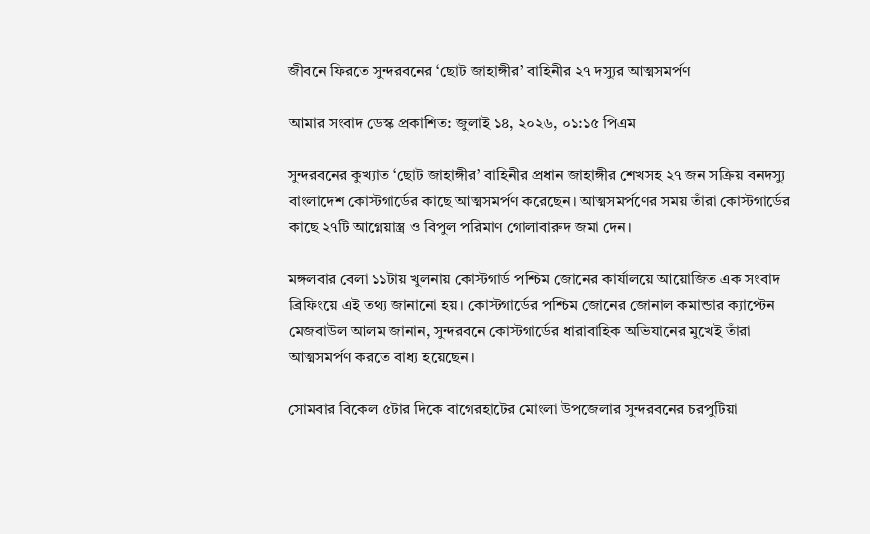জীবনে ফিরতে সুন্দরবনের ‘ছোট জাহাঙ্গীর’ বাহিনীর ২৭ দস্যুর আত্মসমর্পণ

আমার সংবাদ ডেস্ক প্রকাশিত: জুলাই ১৪, ২০২৬, ০১:১৫ পিএম

সুন্দরবনের কুখ্যাত ‘ছোট জাহাঙ্গীর’ বাহিনীর প্রধান জাহাঙ্গীর শেখসহ ২৭ জন সক্রিয় বনদস্যু বাংলাদেশ কোস্টগার্ডের কাছে আত্মসমর্পণ করেছেন। আত্মসমর্পণের সময় তাঁরা কোস্টগার্ডের কাছে ২৭টি আগ্নেয়াস্ত্র ও বিপুল পরিমাণ গোলাবারুদ জমা দেন।

মঙ্গলবার বেলা ১১টায় খুলনায় কোস্টগার্ড পশ্চিম জোনের কার্যালয়ে আয়োজিত এক সংবাদ ব্রিফিংয়ে এই তথ্য জানানো হয়। কোস্টগার্ডের পশ্চিম জোনের জোনাল কমান্ডার ক্যাপ্টেন মেজবাউল আলম জানান, সুন্দরবনে কোস্টগার্ডের ধারাবাহিক অভিযানের মুখেই তাঁরা আত্মসমর্পণ করতে বাধ্য হয়েছেন।

সোমবার বিকেল ৫টার দিকে বাগেরহাটের মোংলা উপজেলার সুন্দরবনের চরপুটিয়া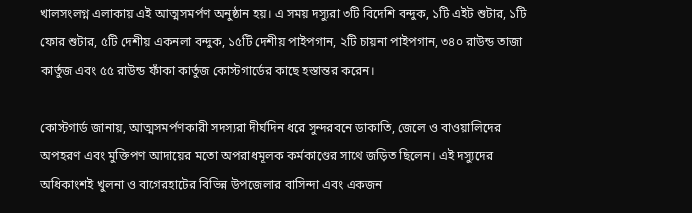খালসংলগ্ন এলাকায় এই আত্মসমর্পণ অনুষ্ঠান হয়। এ সময় দস্যুরা ৩টি বিদেশি বন্দুক, ১টি এইট শুটার, ১টি ফোর শুটার, ৫টি দেশীয় একনলা বন্দুক, ১৫টি দেশীয় পাইপগান, ২টি চায়না পাইপগান, ৩৪০ রাউন্ড তাজা কার্তুজ এবং ৫৫ রাউন্ড ফাঁকা কার্তুজ কোস্টগার্ডের কাছে হস্তান্তর করেন।

কোস্টগার্ড জানায়, আত্মসমর্পণকারী সদস্যরা দীর্ঘদিন ধরে সুন্দরবনে ডাকাতি, জেলে ও বাওয়ালিদের অপহরণ এবং মুক্তিপণ আদায়ের মতো অপরাধমূলক কর্মকাণ্ডের সাথে জড়িত ছিলেন। এই দস্যুদের অধিকাংশই খুলনা ও বাগেরহাটের বিভিন্ন উপজেলার বাসিন্দা এবং একজন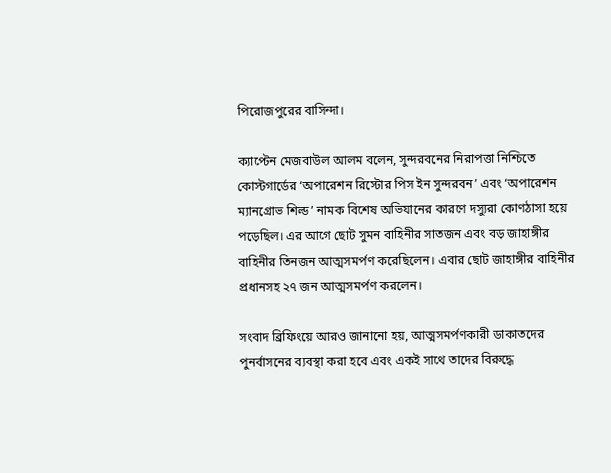পিরোজপুরের বাসিন্দা।

ক্যাপ্টেন মেজবাউল আলম বলেন, সুন্দরবনের নিরাপত্তা নিশ্চিতে কোস্টগার্ডের ‘অপারেশন রিস্টোর পিস ইন সুন্দরবন’ এবং ‘অপারেশন ম্যানগ্রোভ শিল্ড’ নামক বিশেষ অভিযানের কারণে দস্যুরা কোণঠাসা হয়ে পড়েছিল। এর আগে ছোট সুমন বাহিনীর সাতজন এবং বড় জাহাঙ্গীর বাহিনীর তিনজন আত্মসমর্পণ করেছিলেন। এবার ছোট জাহাঙ্গীর বাহিনীর প্রধানসহ ২৭ জন আত্মসমর্পণ করলেন।

সংবাদ ব্রিফিংয়ে আরও জানানো হয়, আত্মসমর্পণকারী ডাকাতদের পুনর্বাসনের ব্যবস্থা করা হবে এবং একই সাথে তাদের বিরুদ্ধে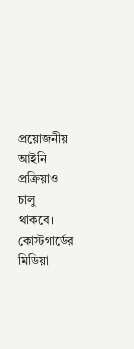প্রয়োজনীয় আইনি প্রক্রিয়াও চালু থাকবে। কোস্টগার্ডের মিডিয়া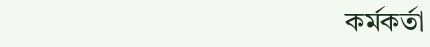কর্মকর্তা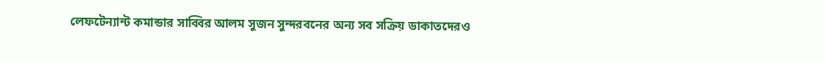লেফটেন্যান্ট কমান্ডার সাব্বির আলম সুজন সুন্দরবনের অন্য সব সক্রিয় ডাকাতদেরও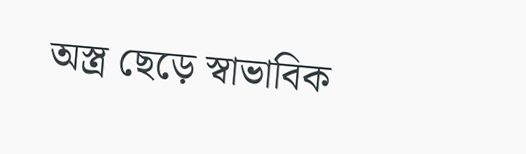অস্ত্র ছেড়ে স্বাভাবিক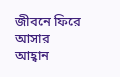জীবনে ফিরে আসার আহ্বান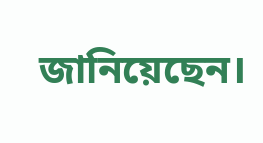জানিয়েছেন।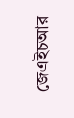জেএইচআর